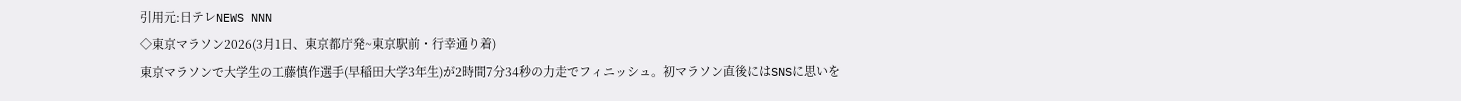引用元:日テレNEWS NNN
◇東京マラソン2026(3月1日、東京都庁発~東京駅前・行幸通り着)
東京マラソンで大学生の工藤慎作選手(早稲田大学3年生)が2時間7分34秒の力走でフィニッシュ。初マラソン直後にはSNSに思いを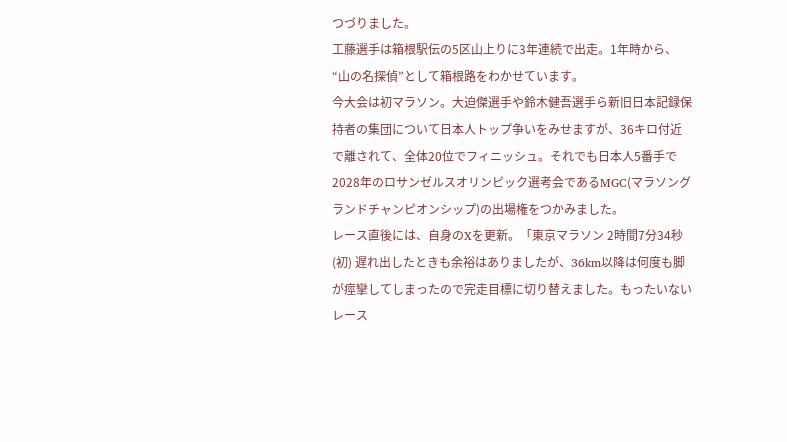つづりました。
工藤選手は箱根駅伝の5区山上りに3年連続で出走。1年時から、“山の名探偵”として箱根路をわかせています。
今大会は初マラソン。大迫傑選手や鈴木健吾選手ら新旧日本記録保持者の集団について日本人トップ争いをみせますが、36キロ付近で離されて、全体20位でフィニッシュ。それでも日本人5番手で2028年のロサンゼルスオリンピック選考会であるMGC(マラソングランドチャンピオンシップ)の出場権をつかみました。
レース直後には、自身のXを更新。「東京マラソン 2時間7分34秒(初) 遅れ出したときも余裕はありましたが、36km以降は何度も脚が痙攣してしまったので完走目標に切り替えました。もったいないレース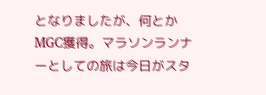となりましたが、何とかMGC獲得。マラソンランナーとしての旅は今日がスタ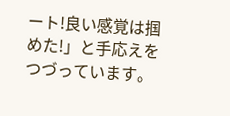ート!良い感覚は掴めた!」と手応えをつづっています。